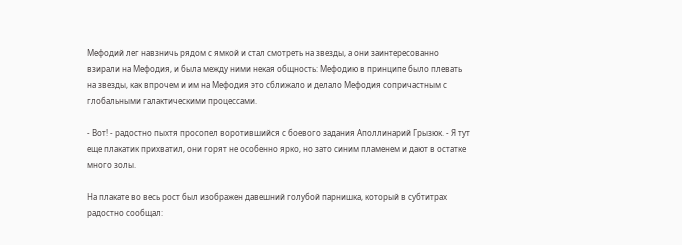Мефодий лег навзничь рядом с ямкой и стал смотреть на звезды, а они заинтересованно взирали на Мефодия, и была между ними некая общность: Мефодию в принципе было плевать на звезды, как впрочем и им на Мефодия это сближало и делало Мефодия сопричастным с глобальными галактическими процессами.

- Вот! - радостно пыхтя просопел воротившийся с боевого задания Аполлинарий Грызюк. - Я тут еще плакатик прихватил, они горят не особенно ярко, но зато синим пламенем и дают в остатке много золы.

На плакате во весь рост был изображен давешний голубой парнишка, который в субтитрах радостно сообщал: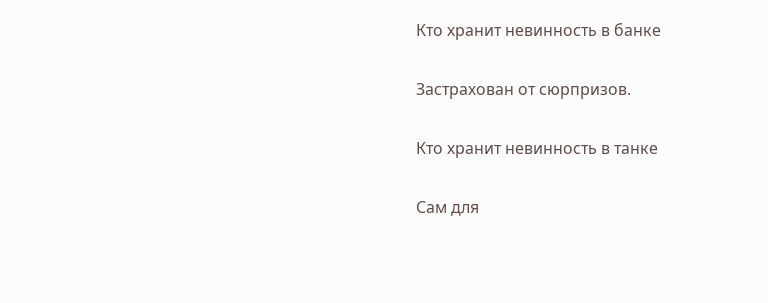Кто хранит невинность в банке

Застрахован от сюрпризов.

Кто хранит невинность в танке

Сам для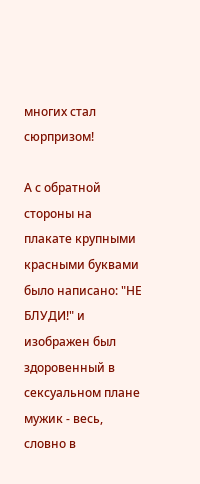многих стал сюрпризом!

А с обратной стороны на плакате крупными красными буквами было написано: "НЕ БЛУДИ!" и изображен был здоровенный в сексуальном плане мужик - весь, словно в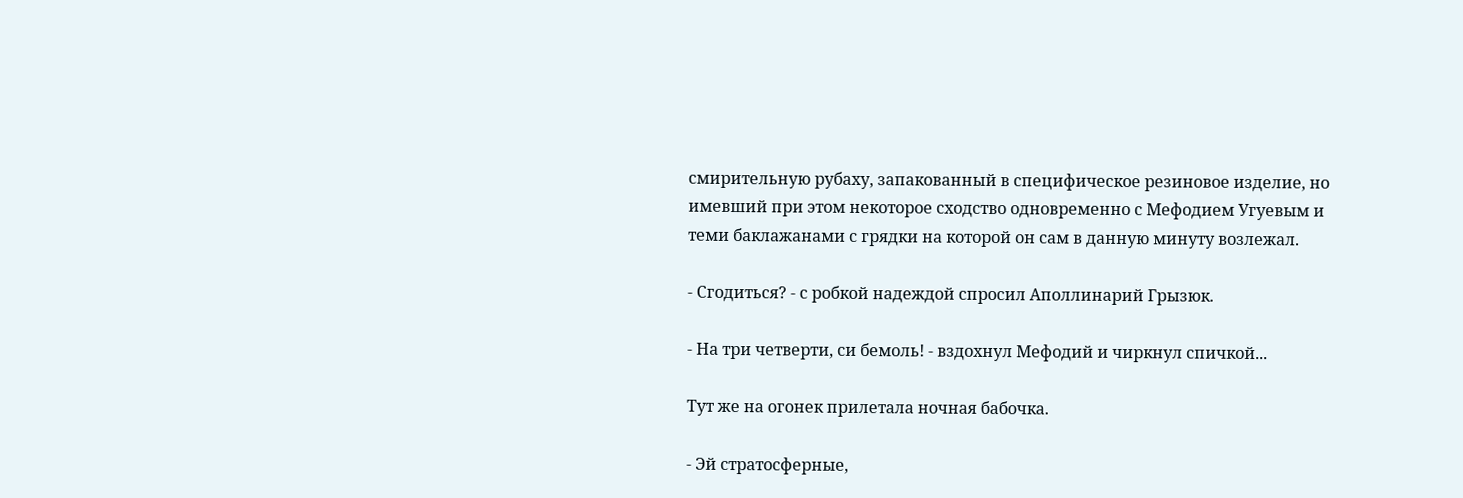смирительную рубаху, запакованный в специфическое резиновое изделие, но имевший при этом некоторое сходство одновременно с Мефодием Угуевым и теми баклажанами с грядки на которой он сам в данную минуту возлежал.

- Сгодиться? - с робкой надеждой спросил Аполлинарий Грызюк.

- На три четверти, си бемоль! - вздохнул Мефодий и чиркнул спичкой...

Тут же на огонек прилетала ночная бабочка.

- Эй стратосферные,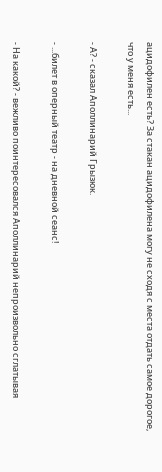ацидофилен есть? За стакан ацидофилена могу не сходя с места отдать самое дорогое, что у меня есть...

- А? - сказал Аполлинарий Грызюк.

- ...билет в оперный театр - на дневной сеанс!

- На какой? - вежливо поинтересовался Аполлинарий непроизвольно сглатывая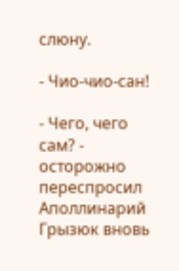слюну.

- Чио-чио-сан!

- Чего, чего сам? - осторожно переспросил Аполлинарий Грызюк вновь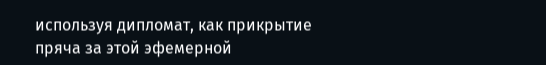используя дипломат, как прикрытие пряча за этой эфемерной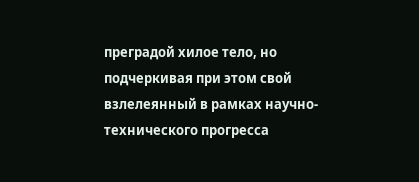преградой хилое тело, но подчеркивая при этом свой взлелеянный в рамках научно-технического прогресса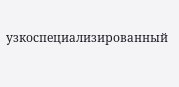узкоспециализированный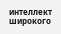интеллект широкого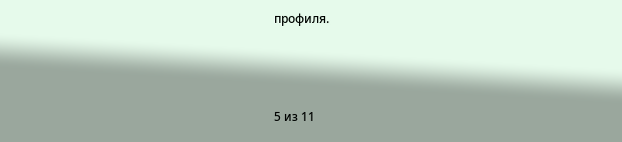профиля.



5 из 11